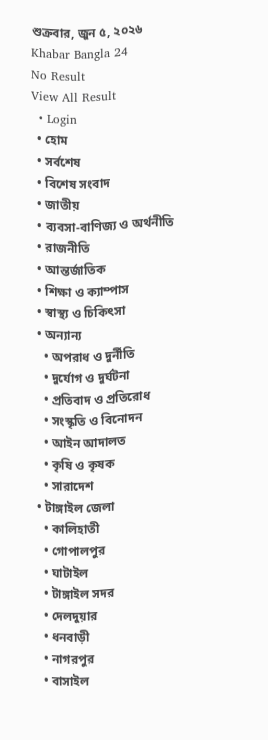শুক্রবার, জুন ৫, ২০২৬
Khabar Bangla 24
No Result
View All Result
  • Login
  • হোম
  • সর্বশেষ
  • বিশেষ সংবাদ
  • জাতীয়
  • ব্যবসা-বাণিজ্য ও অর্থনীতি
  • রাজনীতি
  • আন্তর্জাতিক
  • শিক্ষা ও ক্যাম্পাস
  • স্বাস্থ্য ও চিকিৎসা
  • অন্যান্য
    • অপরাধ ও দুর্নীতি
    • দুর্যোগ ও দুর্ঘটনা
    • প্রতিবাদ ও প্রতিরোধ
    • সংস্কৃতি ও বিনোদন
    • আইন আদালত
    • কৃষি ও কৃষক
    • সারাদেশ
  • টাঙ্গাইল জেলা
    • কালিহাতী
    • গোপালপুর
    • ঘাটাইল
    • টাঙ্গাইল সদর
    • দেলদুয়ার
    • ধনবাড়ী
    • নাগরপুর
    • বাসাইল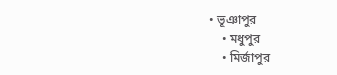• ভূঞাপুর
    • মধুপুর
    • মির্জাপুর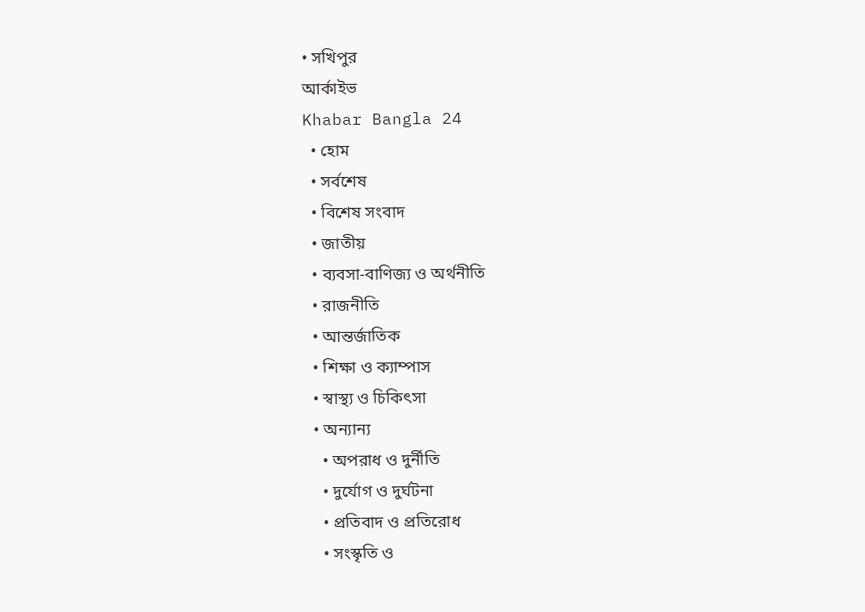• সখিপুর
আর্কাইভ
Khabar Bangla 24
  • হোম
  • সর্বশেষ
  • বিশেষ সংবাদ
  • জাতীয়
  • ব্যবসা-বাণিজ্য ও অর্থনীতি
  • রাজনীতি
  • আন্তর্জাতিক
  • শিক্ষা ও ক্যাম্পাস
  • স্বাস্থ্য ও চিকিৎসা
  • অন্যান্য
    • অপরাধ ও দুর্নীতি
    • দুর্যোগ ও দুর্ঘটনা
    • প্রতিবাদ ও প্রতিরোধ
    • সংস্কৃতি ও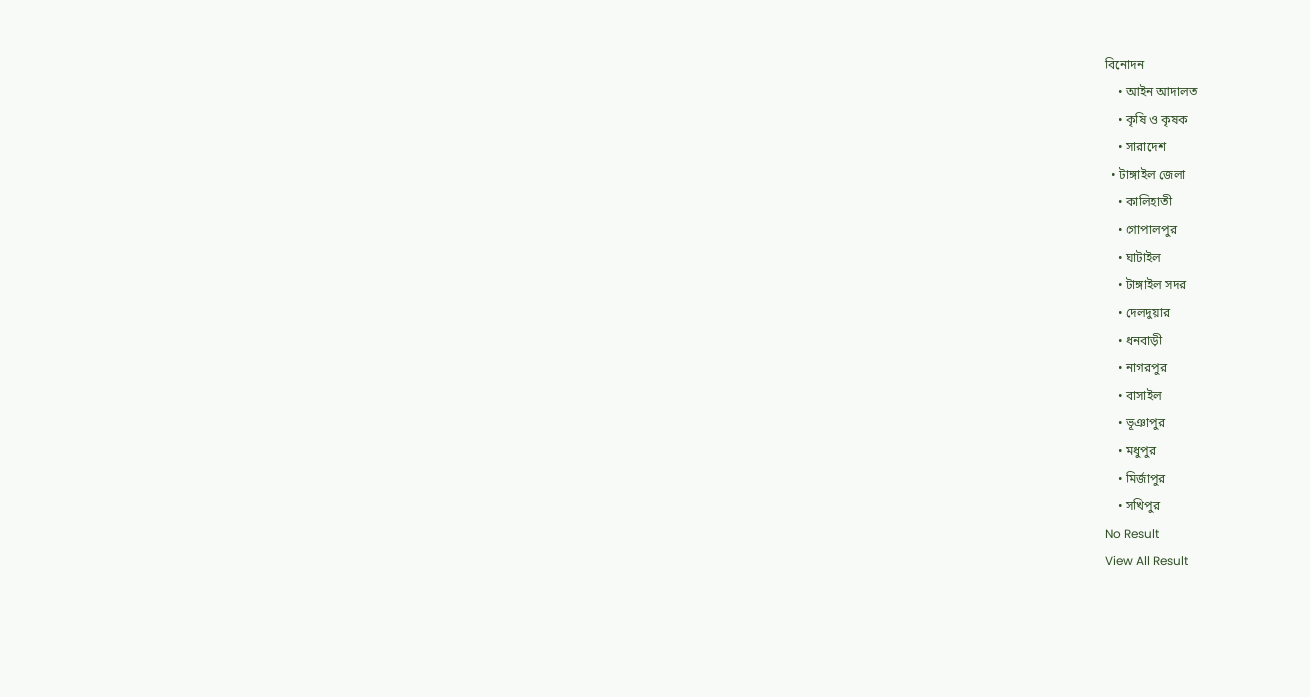বিনোদন
    • আইন আদালত
    • কৃষি ও কৃষক
    • সারাদেশ
  • টাঙ্গাইল জেলা
    • কালিহাতী
    • গোপালপুর
    • ঘাটাইল
    • টাঙ্গাইল সদর
    • দেলদুয়ার
    • ধনবাড়ী
    • নাগরপুর
    • বাসাইল
    • ভূঞাপুর
    • মধুপুর
    • মির্জাপুর
    • সখিপুর
No Result
View All Result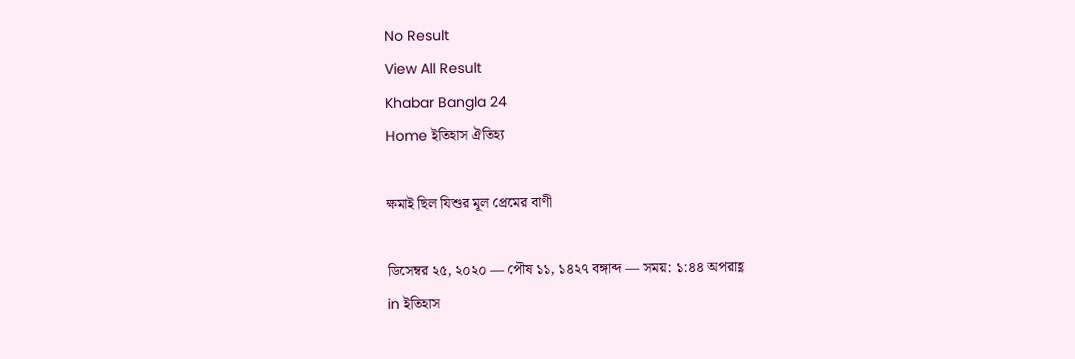No Result
View All Result
Khabar Bangla 24
Home ইতিহাস ঐতিহ্য

ক্ষমাই ছিল যিশুর মূল প্রেমের বাণী

ডিসেম্বর ২৫, ২০২০ — পৌষ ১১, ১৪২৭ বঙ্গাব্দ — সময়: ১:৪৪ অপরাহ্ণ
in ইতিহাস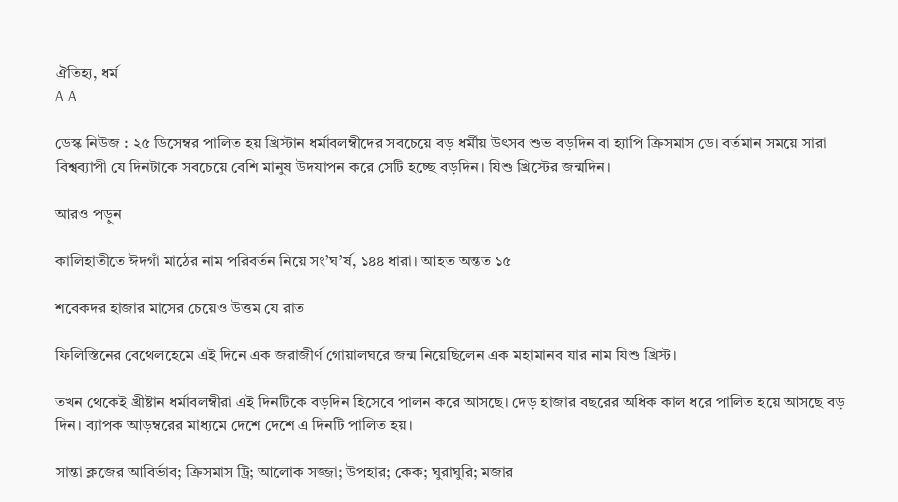ঐতিহ্য, ধর্ম
A A

ডেস্ক নিউজ : ২৫ ডিসেম্বর পালিত হয় খ্রিস্টান ধর্মাবলম্বীদের সবচেয়ে বড় ধর্মীয় উৎসব শুভ বড়দিন বা হ্যাপি ক্রিসমাস ডে। বর্তমান সময়ে সারা বিশ্বব্যাপী যে দিনটাকে সবচেয়ে বেশি মানুষ উদযাপন করে সেটি হচ্ছে বড়দিন। যিশু খ্রিস্টের জন্মদিন।

আরও পড়ুন

কালিহাতীতে ঈদগাঁ মাঠের নাম পরিবর্তন নিয়ে সং’ঘ’র্ষ, ১৪৪ ধারা। আহত অন্তত ১৫

শবেকদর হাজার মাসের চেয়েও উত্তম যে রাত

ফিলিস্তিনের বেথেলহেমে এই দিনে এক জরাজীর্ণ গোয়ালঘরে জন্ম নিয়েছিলেন এক মহামানব যার নাম যিশু খ্রিস্ট।

তখন থেকেই খ্রীষ্টান ধর্মাবলম্বীরা এই দিনটিকে বড়দিন হিসেবে পালন করে আসছে। দেড় হাজার বছরের অধিক কাল ধরে পালিত হয়ে আসছে বড় দিন। ব্যাপক আড়ম্বরের মাধ্যমে দেশে দেশে এ দিনটি পালিত হয়।

সান্তা ক্লজের আবির্ভাব; ক্রিসমাস ট্রি; আলোক সজ্জা; উপহার; কেক; ঘুরাঘুরি; মজার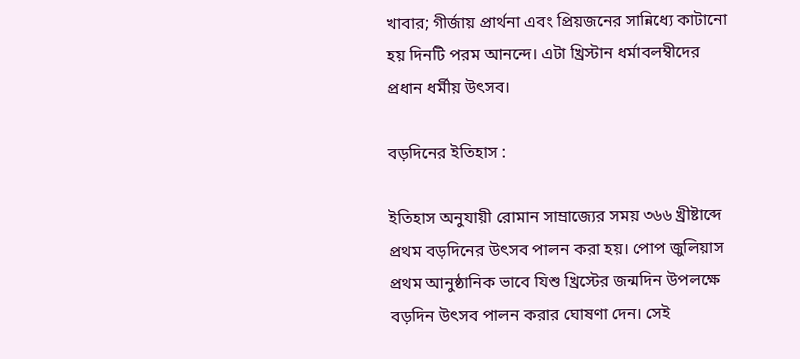খাবার; গীর্জায় প্রার্থনা এবং প্রিয়জনের সান্নিধ্যে কাটানো হয় দিনটি পরম আনন্দে। এটা খ্রিস্টান ধর্মাবলম্বীদের প্রধান ধর্মীয় উৎসব।

বড়দিনের ইতিহাস :

ইতিহাস অনুযায়ী রোমান সাম্রাজ্যের সময় ৩৬৬ খ্রীষ্টাব্দে প্রথম বড়দিনের উৎসব পালন করা হয়। পোপ জুলিয়াস প্রথম আনুষ্ঠানিক ভাবে যিশু খ্রিস্টের জন্মদিন উপলক্ষে বড়দিন উৎসব পালন করার ঘোষণা দেন। সেই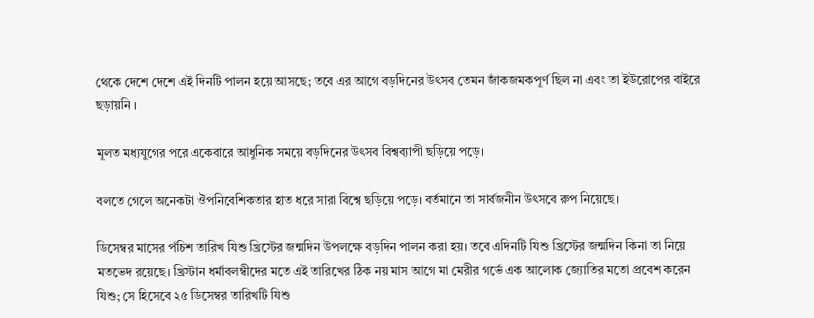থেকে দেশে দেশে এই দিনটি পালন হয়ে আসছে; তবে এর আগে বড়দিনের উৎসব তেমন জাঁকজমকপূর্ণ ছিল না এবং তা ইউরোপের বাইরে ছড়ায়নি ।

মূলত মধ্যযুগের পরে একেবারে আধুনিক সময়ে বড়দিনের উৎসব বিশ্বব্যাপী ছড়িয়ে পড়ে।

বলতে গেলে অনেকটা ঔপনিবেশিকতার হাত ধরে সারা বিশ্বে ছড়িয়ে পড়ে। বর্তমানে তা সার্বজনীন উৎসবে রুপ নিয়েছে।

ডিসেম্বর মাসের পঁচিশ তারিখ যিশু খ্রিস্টের জন্মদিন উপলক্ষে বড়দিন পালন করা হয়। তবে এদিনটি যিশু খ্রিস্টের জন্মদিন কিনা তা নিয়ে মতভেদ রয়েছে। খ্রিস্টান ধর্মাবলম্বীদের মতে এই তারিখের ঠিক নয় মাস আগে মা মেরীর গর্ভে এক আলোক জ্যোতির মতো প্রবেশ করেন যিশু; সে হিসেবে ২৫ ডিসেম্বর তারিখটি যিশু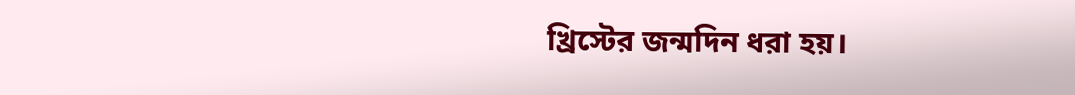খ্রিস্টের জন্মদিন ধরা হয়।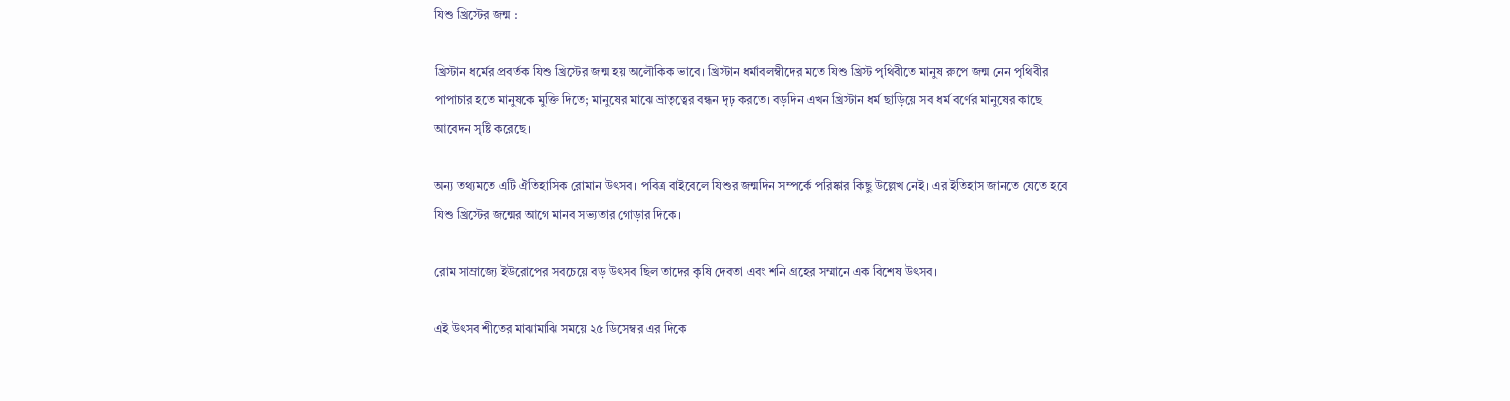যিশু খ্রিস্টের জন্ম :

খ্রিস্টান ধর্মের প্রবর্তক যিশু খ্রিস্টের জন্ম হয় অলৌকিক ভাবে। খ্রিস্টান ধর্মাবলম্বীদের মতে যিশু খ্রিস্ট পৃথিবীতে মানুষ রুপে জন্ম নেন পৃথিবীর পাপাচার হতে মানুষকে মুক্তি দিতে; মানুষের মাঝে ভ্রাতৃত্বের বন্ধন দৃঢ় করতে। বড়দিন এখন খ্রিস্টান ধর্ম ছাড়িয়ে সব ধর্ম বর্ণের মানুষের কাছে আবেদন সৃষ্টি করেছে।

অন্য তথ্যমতে এটি ঐতিহাসিক রোমান উৎসব। পবিত্র বাইবেলে যিশুর জন্মদিন সম্পর্কে পরিষ্কার কিছু উল্লেখ নেই। এর ইতিহাস জানতে যেতে হবে যিশু খ্রিস্টের জন্মের আগে মানব সভ্যতার গোড়ার দিকে।

রোম সাম্রাজ্যে ইউরোপের সবচেয়ে বড় উৎসব ছিল তাদের কৃষি দেবতা এবং শনি গ্রহের সম্মানে এক বিশেষ উৎসব।

এই উৎসব শীতের মাঝামাঝি সময়ে ২৫ ডিসেম্বর এর দিকে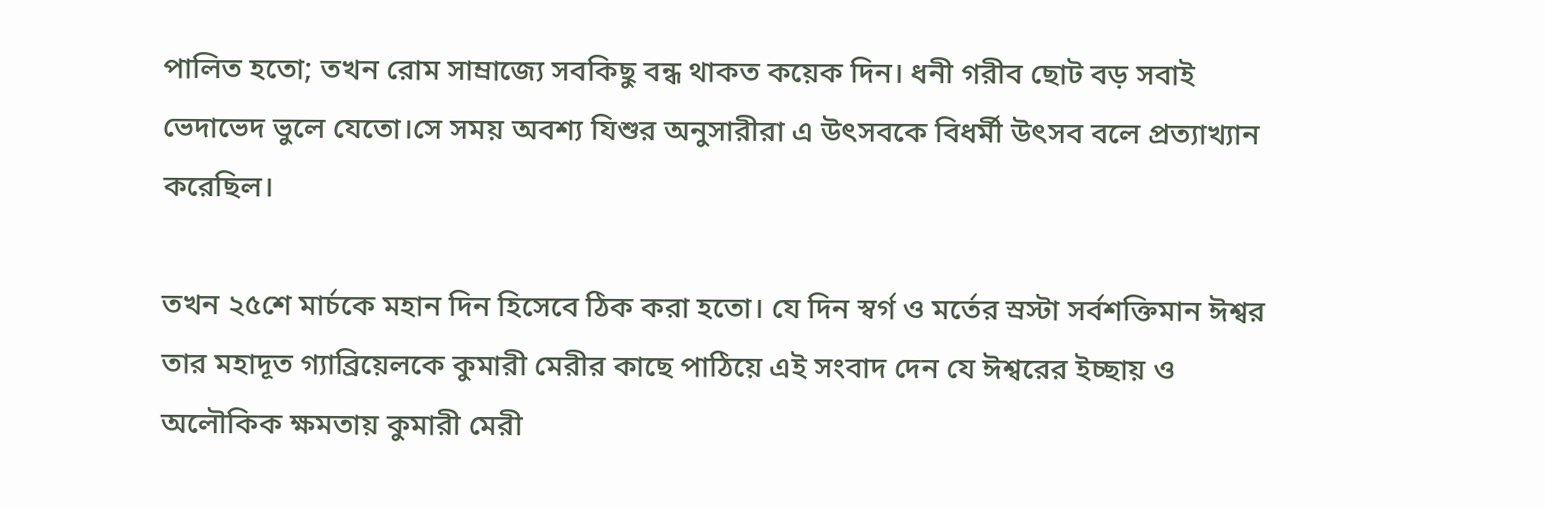পালিত হতো; তখন রোম সাম্রাজ্যে সবকিছু বন্ধ থাকত কয়েক দিন। ধনী গরীব ছোট বড় সবাই ভেদাভেদ ভুলে যেতো।সে সময় অবশ্য যিশুর অনুসারীরা এ উৎসবকে বিধর্মী উৎসব বলে প্রত্যাখ্যান করেছিল।

তখন ২৫শে মার্চকে মহান দিন হিসেবে ঠিক করা হতো। যে দিন স্বর্গ ও মর্তের স্রস্টা সর্বশক্তিমান ঈশ্বর তার মহাদূত গ্যাব্রিয়েলকে কুমারী মেরীর কাছে পাঠিয়ে এই সংবাদ দেন যে ঈশ্বরের ইচ্ছায় ও অলৌকিক ক্ষমতায় কুমারী মেরী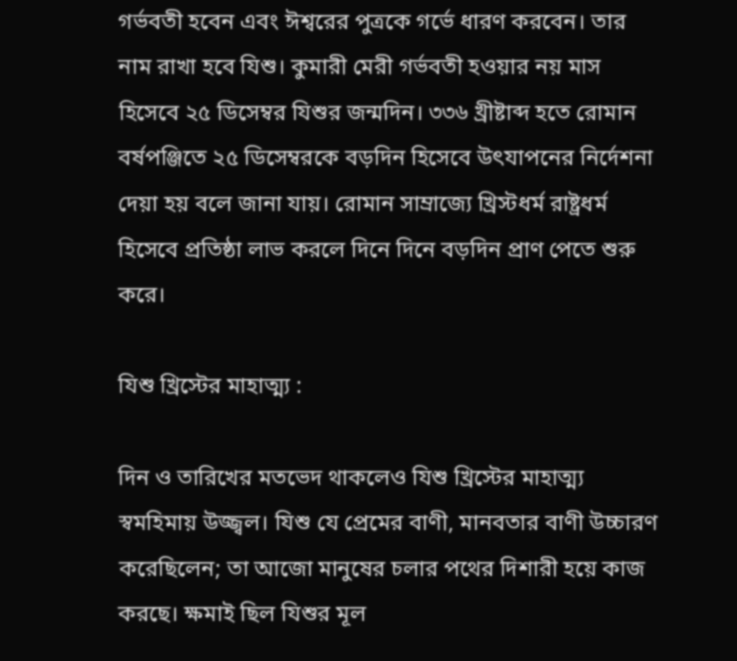গর্ভবতী হবেন এবং ঈশ্বরের পুত্রকে গর্ভে ধারণ করবেন। তার নাম রাখা হবে যিশু। কুমারী মেরী গর্ভবতী হওয়ার নয় মাস হিসেবে ২৫ ডিসেম্বর যিশুর জন্মদিন। ৩৩৬ খ্রীষ্টাব্দ হতে রোমান বর্ষপঞ্জিতে ২৫ ডিসেম্বরকে বড়দিন হিসেবে উৎযাপনের নির্দেশনা দেয়া হয় বলে জানা যায়। রোমান সাম্রাজ্যে খ্রিস্টধর্ম রাষ্ট্রধর্ম হিসেবে প্রতিষ্ঠা লাভ করলে দিনে দিনে বড়দিন প্রাণ পেতে শুরু করে।

যিশু খ্রিস্টের মাহাত্ম্য :

দিন ও তারিখের মতভেদ থাকলেও যিশু খ্রিস্টের মাহাত্ম্য স্বমহিমায় উজ্জ্বল। যিশু যে প্রেমের বাণী, মানবতার বাণী উচ্চারণ করেছিলেন; তা আজো মানুষের চলার পথের দিশারী হয়ে কাজ করছে। ক্ষমাই ছিল যিশুর মূল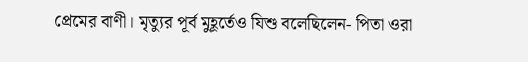প্রেমের বাণী। মৃত্যুর পূর্ব মুহূর্তেও যিশু বলেছিলেন- পিতা ওরা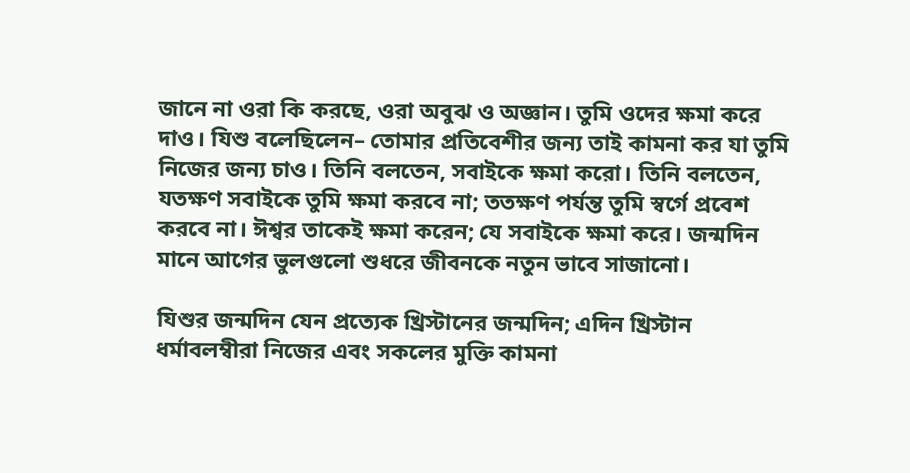জানে না ওরা কি করছে, ওরা অবুঝ ও অজ্ঞান। তুমি ওদের ক্ষমা করে দাও। যিশু বলেছিলেন– তোমার প্রতিবেশীর জন্য তাই কামনা কর যা তুমি নিজের জন্য চাও। তিনি বলতেন, সবাইকে ক্ষমা করো। তিনি বলতেন, যতক্ষণ সবাইকে তুমি ক্ষমা করবে না; ততক্ষণ পর্যন্ত তুমি স্বর্গে প্রবেশ করবে না। ঈশ্বর তাকেই ক্ষমা করেন; যে সবাইকে ক্ষমা করে। জন্মদিন মানে আগের ভুলগুলো শুধরে জীবনকে নতুন ভাবে সাজানো।

যিশুর জন্মদিন যেন প্রত্যেক খ্রিস্টানের জন্মদিন; এদিন খ্রিস্টান ধর্মাবলম্বীরা নিজের এবং সকলের মুক্তি কামনা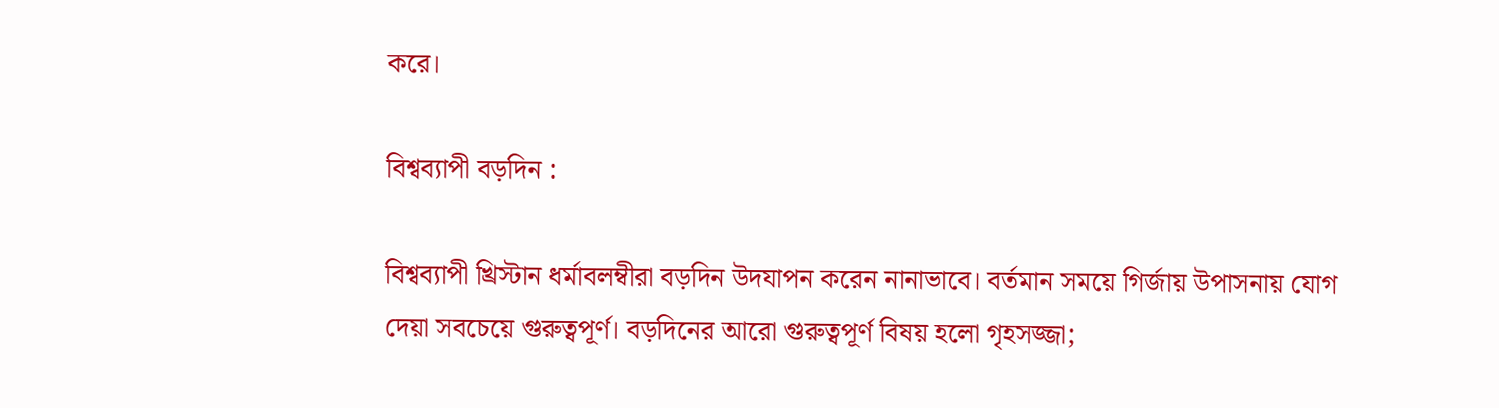করে।

বিশ্বব্যাপী বড়দিন :

বিশ্বব্যাপী খ্রিস্টান ধর্মাবলম্বীরা বড়দিন উদযাপন করেন নানাভাবে। বর্তমান সময়ে গির্জায় উপাসনায় যোগ দেয়া সবচেয়ে গুরুত্বপূর্ণ। বড়দিনের আরো গুরুত্বপূর্ণ বিষয় হলো গৃহসজ্জা;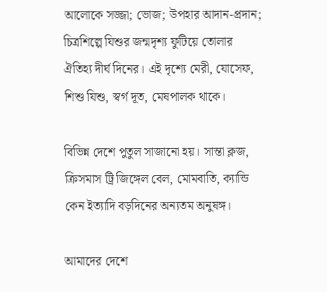আলোকে সজ্জা; ভোজ; উপহার আদান-প্রদান; চিত্রশিল্পে যিশুর জন্মদৃশ্য ফুটিয়ে তোলার ঐতিহ্য দীর্ঘ দিনের। এই দৃশ্যে মেরী, যোসেফ, শিশু যিশু, স্বর্গ দূত, মেষপালক থাকে।

বিভিন্ন দেশে পুতুল সাজানো হয়। সান্তা ক্লজ, ক্রিসমাস ট্রি জিঙ্গেল বেল, মোমবাতি, ক্যান্ডি কেন ইত্যাদি বড়দিনের অন্যতম অনুষঙ্গ।

আমাদের দেশে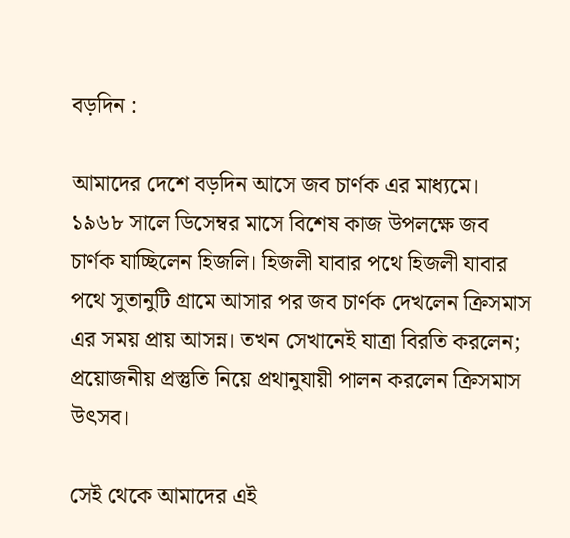বড়দিন :

আমাদের দেশে বড়দিন আসে জব চার্ণক এর মাধ্যমে। ১৯৬৮ সালে ডিসেম্বর মাসে বিশেষ কাজ উপলক্ষে জব চার্ণক যাচ্ছিলেন হিজলি। হিজলী যাবার পথে হিজলী যাবার পথে সুতানুটি গ্রামে আসার পর জব চার্ণক দেখলেন ক্রিসমাস এর সময় প্রায় আসন্ন। তখন সেখানেই যাত্রা বিরতি করলেন; প্রয়োজনীয় প্রস্তুতি নিয়ে প্রথানুযায়ী পালন করলেন ক্রিসমাস উৎসব।

সেই থেকে আমাদের এই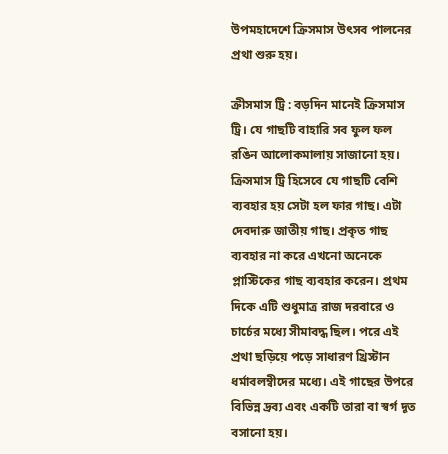উপমহাদেশে ক্রিসমাস উৎসব পালনের প্রথা শুরু হয়।

ক্রীসমাস ট্রি : বড়দিন মানেই ক্রিসমাস ট্রি। যে গাছটি বাহারি সব ফুল ফল রঙিন আলোকমালায় সাজানো হয়। ক্রিসমাস ট্রি হিসেবে যে গাছটি বেশি ব্যবহার হয় সেটা হল ফার গাছ। এটা দেবদারু জাতীয় গাছ। প্রকৃত গাছ ব্যবহার না করে এখনো অনেকে প্লাস্টিকের গাছ ব্যবহার করেন। প্রথম দিকে এটি শুধুমাত্র রাজ দরবারে ও চার্চের মধ্যে সীমাবদ্ধ ছিল। পরে এই প্রথা ছড়িয়ে পড়ে সাধারণ খ্রিস্টান ধর্মাবলম্বীদের মধ্যে। এই গাছের উপরে বিভিন্ন দ্রব্য এবং একটি তারা বা স্বর্গ দূত বসানো হয়।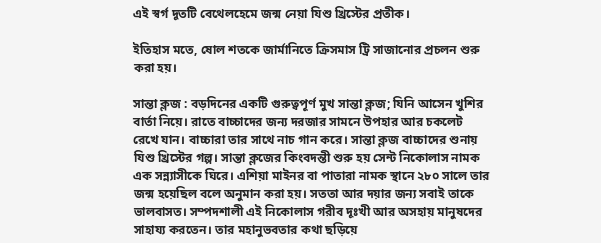এই স্বর্গ দূতটি বেথেলহেমে জন্ম নেয়া যিশু খ্রিস্টের প্রতীক।

ইতিহাস মতে, ষোল শতকে জার্মানিতে ক্রিসমাস ট্রি সাজানোর প্রচলন শুরু করা হয়।

সান্তা ক্লজ : বড়দিনের একটি গুরুত্বপূর্ণ মুখ সান্তা ক্লজ; যিনি আসেন খুশির বার্তা নিয়ে। রাতে বাচ্চাদের জন্য দরজার সামনে উপহার আর চকলেট রেখে যান। বাচ্চারা তার সাথে নাচ গান করে। সান্তা ক্লজ বাচ্চাদের শুনায় যিশু খ্রিস্টের গল্প। সান্তা ক্লজের কিংবদন্তী শুরু হয় সেন্ট নিকোলাস নামক এক সন্ন্যাসীকে ঘিরে। এশিয়া মাইনর বা পাতারা নামক স্থানে ২৮০ সালে তার জন্ম হয়েছিল বলে অনুমান করা হয়। সততা আর দয়ার জন্য সবাই তাকে ভালবাসত। সম্পদশালী এই নিকোলাস গরীব দূঃখী আর অসহায় মানুষদের সাহায্য করতেন। তার মহানুভবতার কথা ছড়িয়ে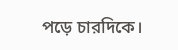পড়ে চারদিকে।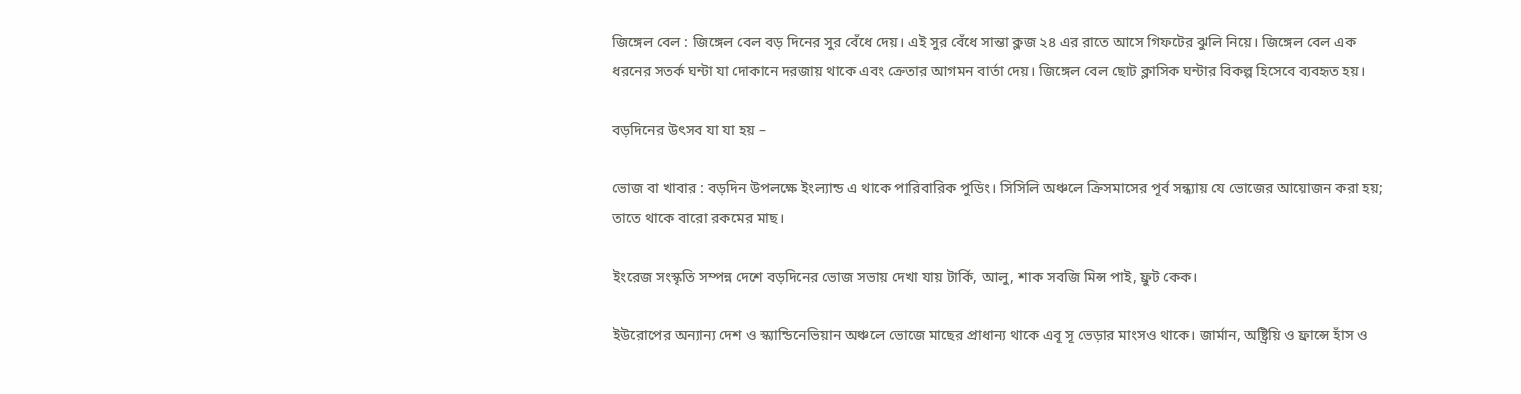জিঙ্গেল বেল : জিঙ্গেল বেল বড় দিনের সুর বেঁধে দেয়। এই সুর বেঁধে সান্তা ক্লজ ২৪ এর রাতে আসে গিফটের ঝুলি নিয়ে। জিঙ্গেল বেল এক ধরনের সতর্ক ঘন্টা যা দোকানে দরজায় থাকে এবং ক্রেতার আগমন বার্তা দেয়। জিঙ্গেল বেল ছোট ক্লাসিক ঘন্টার বিকল্প হিসেবে ব্যবহৃত হয়।

বড়দিনের উৎসব যা যা হয় –

ভোজ বা খাবার : বড়দিন উপলক্ষে ইংল্যান্ড এ থাকে পারিবারিক পুডিং। সিসিলি অঞ্চলে ক্রিসমাসের পূর্ব সন্ধ্যায় যে ভোজের আয়োজন করা হয়; তাতে থাকে বারো রকমের মাছ।

ইংরেজ সংস্কৃতি সম্পন্ন দেশে বড়দিনের ভোজ সভায় দেখা যায় টার্কি, আলু, শাক সবজি মিন্স পাই, ফ্রুট কেক।

ইউরোপের অন্যান্য দেশ ও স্ক্যান্ডিনেভিয়ান অঞ্চলে ভোজে মাছের প্রাধান্য থাকে এবূ সূ ভেড়ার মাংসও থাকে। জার্মান, অষ্ট্রিয়ি ও ফ্রান্সে হাঁস ও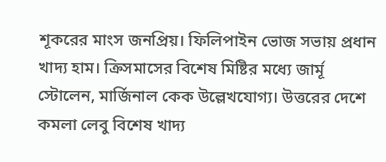শূকরের মাংস জনপ্রিয়। ফিলিপাইন ভোজ সভায় প্রধান খাদ্য হাম। ক্রিসমাসের বিশেষ মিষ্টির মধ্যে জার্মূ স্টোলেন, মার্জিনাল কেক উল্লেখযোগ্য। উত্তরের দেশে কমলা লেবু বিশেষ খাদ্য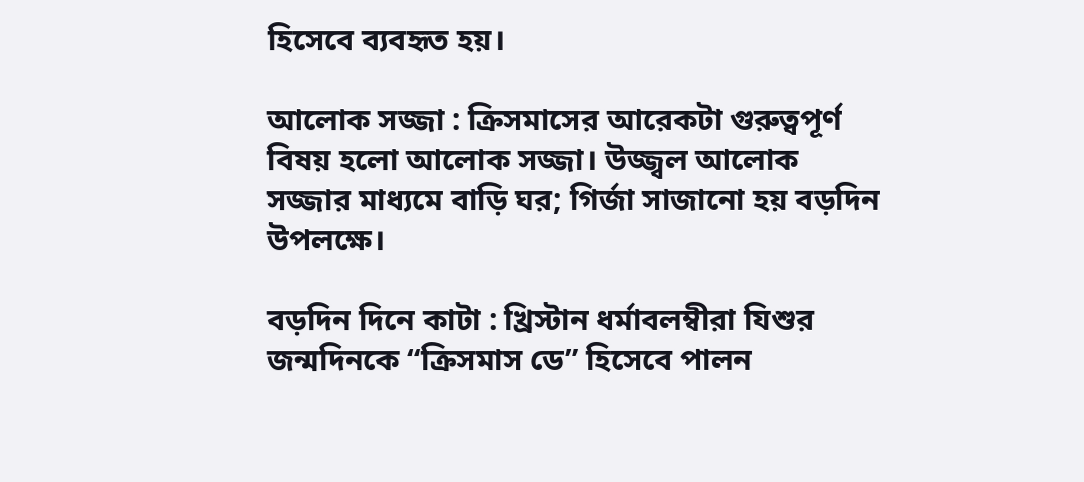হিসেবে ব্যবহৃত হয়।

আলোক সজ্জা : ক্রিসমাসের আরেকটা গুরুত্বপূর্ণ বিষয় হলো আলোক সজ্জা। উজ্জ্বল আলোক সজ্জার মাধ্যমে বাড়ি ঘর; গির্জা সাজানো হয় বড়দিন উপলক্ষে।

বড়দিন দিনে কাটা : খ্রিস্টান ধর্মাবলম্বীরা যিশুর জন্মদিনকে “ক্রিসমাস ডে” হিসেবে পালন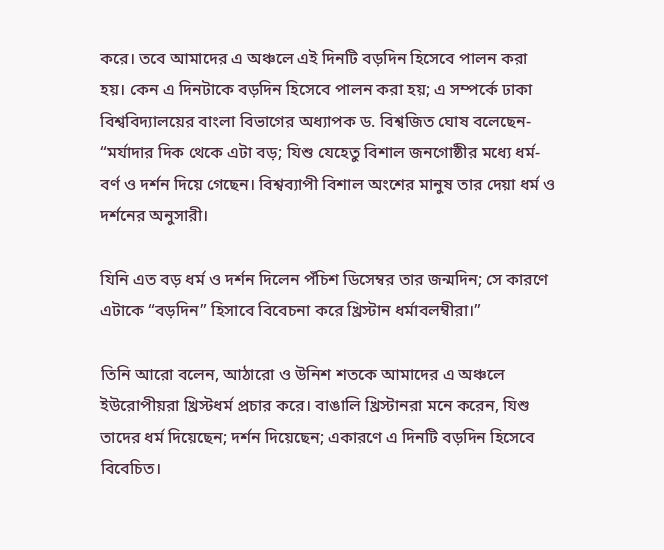করে। তবে আমাদের এ অঞ্চলে এই দিনটি বড়দিন হিসেবে পালন করা হয়। কেন এ দিনটাকে বড়দিন হিসেবে পালন করা হয়; এ সম্পর্কে ঢাকা বিশ্ববিদ্যালয়ের বাংলা বিভাগের অধ্যাপক ড. বিশ্বজিত ঘোষ বলেছেন- “মর্যাদার দিক থেকে এটা বড়; যিশু যেহেতু বিশাল জনগোষ্ঠীর মধ্যে ধর্ম-বর্ণ ও দর্শন দিয়ে গেছেন। বিশ্বব্যাপী বিশাল অংশের মানুষ তার দেয়া ধর্ম ও দর্শনের অনুসারী।

যিনি এত বড় ধর্ম ও দর্শন দিলেন পঁচিশ ডিসেম্বর তার জন্মদিন; সে কারণে এটাকে “বড়দিন” হিসাবে বিবেচনা করে খ্রিস্টান ধর্মাবলম্বীরা।”

তিনি আরো বলেন, আঠারো ও উনিশ শতকে আমাদের এ অঞ্চলে ইউরোপীয়রা খ্রিস্টধর্ম প্রচার করে। বাঙালি খ্রিস্টানরা মনে করেন, যিশু তাদের ধর্ম দিয়েছেন; দর্শন দিয়েছেন; একারণে এ দিনটি বড়দিন হিসেবে বিবেচিত।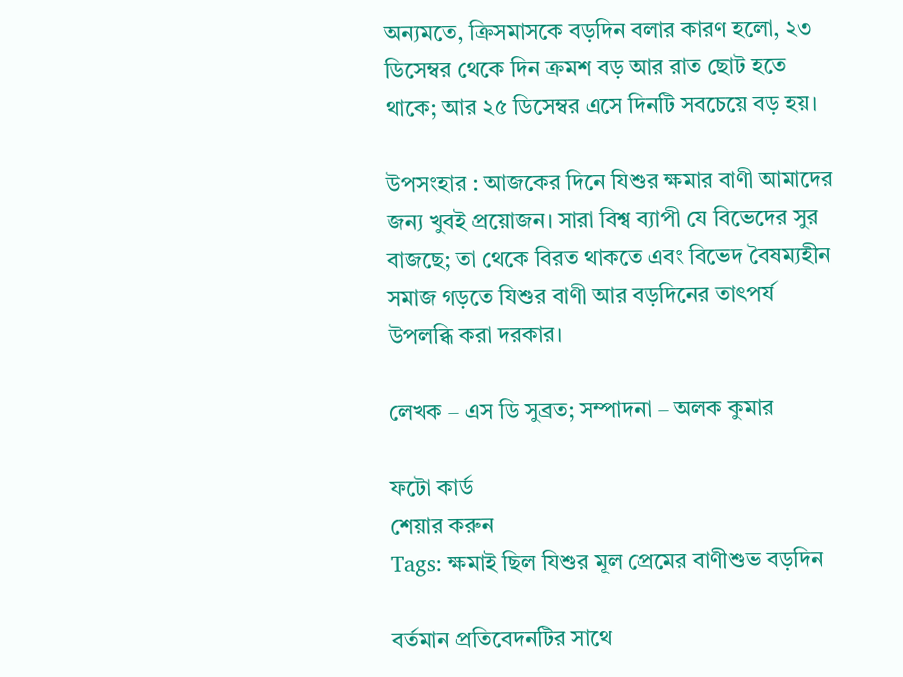অন্যমতে, ক্রিসমাসকে বড়দিন বলার কারণ হলো, ২৩ ডিসেম্বর থেকে দিন ক্রমশ বড় আর রাত ছোট হতে থাকে; আর ২৫ ডিসেম্বর এসে দিনটি সবচেয়ে বড় হয়।

উপসংহার : আজকের দিনে যিশুর ক্ষমার বাণী আমাদের জন্য খুবই প্রয়োজন। সারা বিশ্ব ব্যাপী যে বিভেদের সুর বাজছে; তা থেকে বিরত থাকতে এবং বিভেদ বৈষম্যহীন সমাজ গড়তে যিশুর বাণী আর বড়দিনের তাৎপর্য উপলব্ধি করা দরকার।

লেখক – এস ডি সুব্রত; সম্পাদনা – অলক কুমার

ফটো কার্ড
শেয়ার করুন
Tags: ক্ষমাই ছিল যিশুর মূল প্রেমের বাণীশুভ বড়দিন

বর্তমান প্রতিবেদনটির সাথে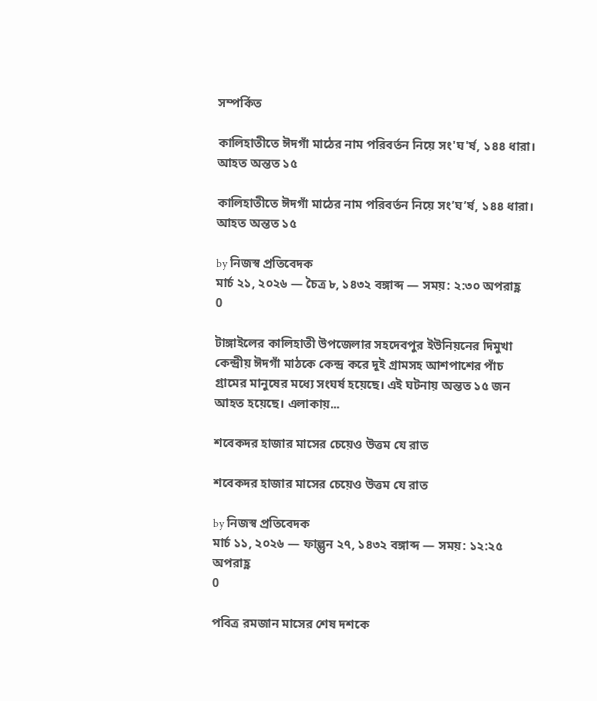সম্পর্কিত

কালিহাতীতে ঈদগাঁ মাঠের নাম পরিবর্তন নিয়ে সং'ঘ'র্ষ, ১৪৪ ধারা। আহত অন্তত ১৫

কালিহাতীতে ঈদগাঁ মাঠের নাম পরিবর্তন নিয়ে সং’ঘ’র্ষ, ১৪৪ ধারা। আহত অন্তত ১৫

by নিজস্ব প্রতিবেদক
মার্চ ২১, ২০২৬ — চৈত্র ৮, ১৪৩২ বঙ্গাব্দ — সময়: ২:৩০ অপরাহ্ণ
0

টাঙ্গাইলের কালিহাতী উপজেলার সহদেবপুর ইউনিয়নের দিমুখা কেন্দ্রীয় ঈদগাঁ মাঠকে কেন্দ্র করে দুই গ্রামসহ আশপাশের পাঁচ গ্রামের মানুষের মধ্যে সংঘর্ষ হয়েছে। এই ঘটনায় অন্তত ১৫ জন আহত হয়েছে। এলাকায়...

শবেকদর হাজার মাসের চেয়েও উত্তম যে রাত

শবেকদর হাজার মাসের চেয়েও উত্তম যে রাত

by নিজস্ব প্রতিবেদক
মার্চ ১১, ২০২৬ — ফাল্গুন ২৭, ১৪৩২ বঙ্গাব্দ — সময়: ১২:২৫ অপরাহ্ণ
0

পবিত্র রমজান মাসের শেষ দশকে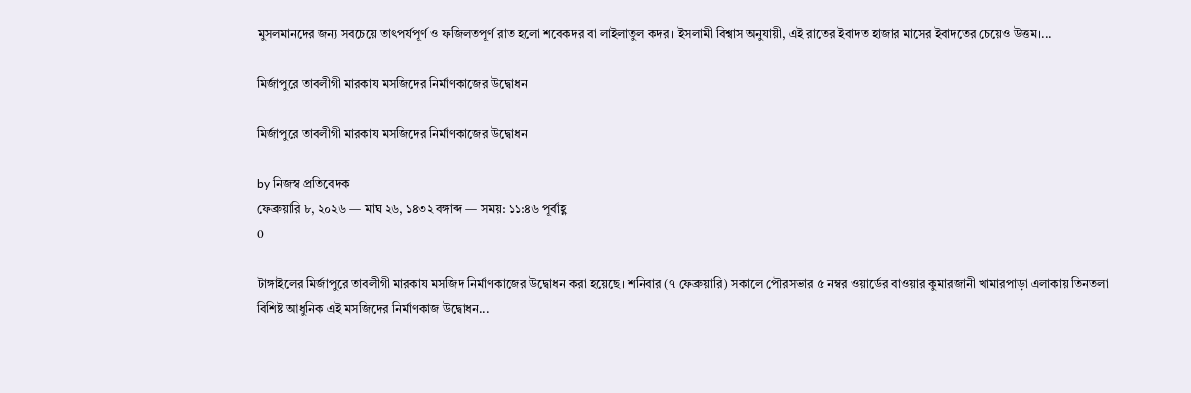মুসলমানদের জন্য সবচেয়ে তাৎপর্যপূর্ণ ও ফজিলতপূর্ণ রাত হলো শবেকদর বা লাইলাতুল কদর। ইসলামী বিশ্বাস অনুযায়ী, এই রাতের ইবাদত হাজার মাসের ইবাদতের চেয়েও উত্তম।...

মির্জাপুরে তাবলীগী মারকায মসজিদের নির্মাণকাজের উদ্বোধন

মির্জাপুরে তাবলীগী মারকায মসজিদের নির্মাণকাজের উদ্বোধন

by নিজস্ব প্রতিবেদক
ফেব্রুয়ারি ৮, ২০২৬ — মাঘ ২৬, ১৪৩২ বঙ্গাব্দ — সময়: ১১:৪৬ পূর্বাহ্ণ
0

টাঙ্গাইলের মির্জাপুরে তাবলীগী মারকায মসজিদ নির্মাণকাজের উদ্বোধন করা হয়েছে। শনিবার (৭ ফেব্রুয়ারি) সকালে পৌরসভার ৫ নম্বর ওয়ার্ডের বাওয়ার কুমারজানী খামারপাড়া এলাকায় তিনতলা বিশিষ্ট আধুনিক এই মসজিদের নির্মাণকাজ উদ্বোধন...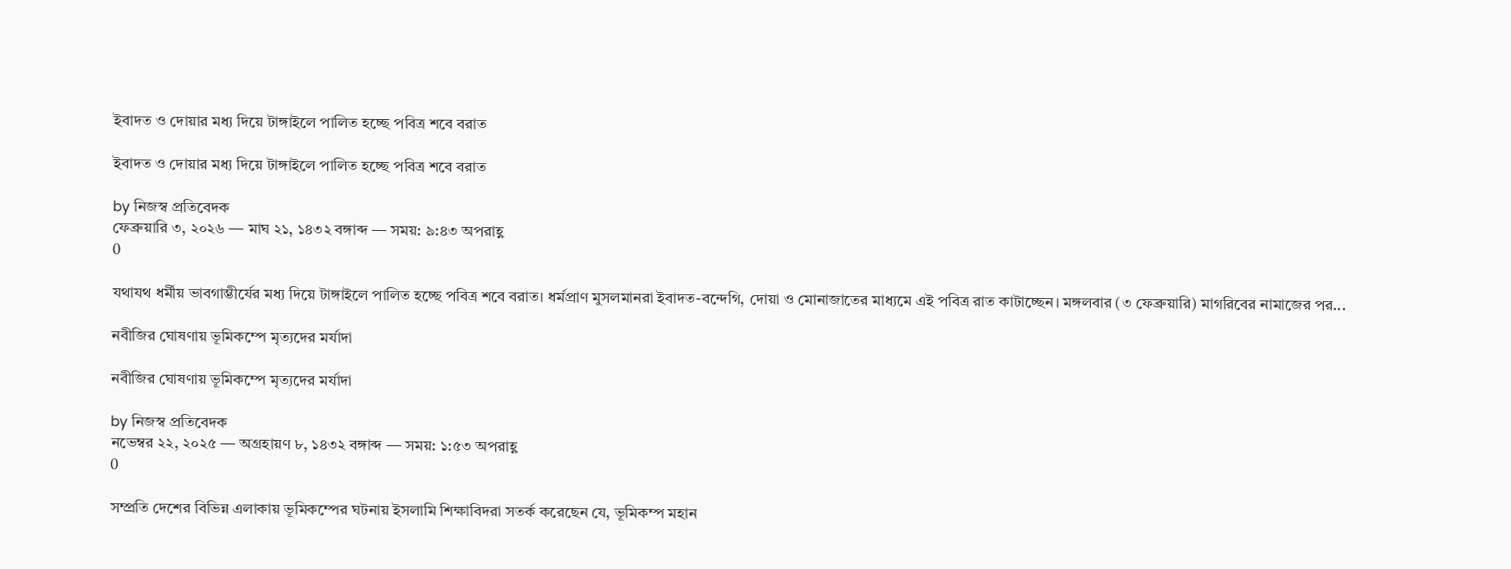ইবাদত ও দোয়ার মধ্য দিয়ে টাঙ্গাইলে পালিত হচ্ছে পবিত্র শবে বরাত

ইবাদত ও দোয়ার মধ্য দিয়ে টাঙ্গাইলে পালিত হচ্ছে পবিত্র শবে বরাত

by নিজস্ব প্রতিবেদক
ফেব্রুয়ারি ৩, ২০২৬ — মাঘ ২১, ১৪৩২ বঙ্গাব্দ — সময়: ৯:৪৩ অপরাহ্ণ
0

যথাযথ ধর্মীয় ভাবগাম্ভীর্যের মধ্য দিয়ে টাঙ্গাইলে পালিত হচ্ছে পবিত্র শবে বরাত। ধর্মপ্রাণ মুসলমানরা ইবাদত-বন্দেগি, দোয়া ও মোনাজাতের মাধ্যমে এই পবিত্র রাত কাটাচ্ছেন। মঙ্গলবার (৩ ফেব্রুয়ারি) মাগরিবের নামাজের পর...

নবীজির ঘোষণায় ভূমিকম্পে মৃত্যদের মর্যাদা

নবীজির ঘোষণায় ভূমিকম্পে মৃত্যদের মর্যাদা

by নিজস্ব প্রতিবেদক
নভেম্বর ২২, ২০২৫ — অগ্রহায়ণ ৮, ১৪৩২ বঙ্গাব্দ — সময়: ১:৫৩ অপরাহ্ণ
0

সম্প্রতি দেশের বিভিন্ন এলাকায় ভূমিকম্পের ঘটনায় ইসলামি শিক্ষাবিদরা সতর্ক করেছেন যে, ভূমিকম্প মহান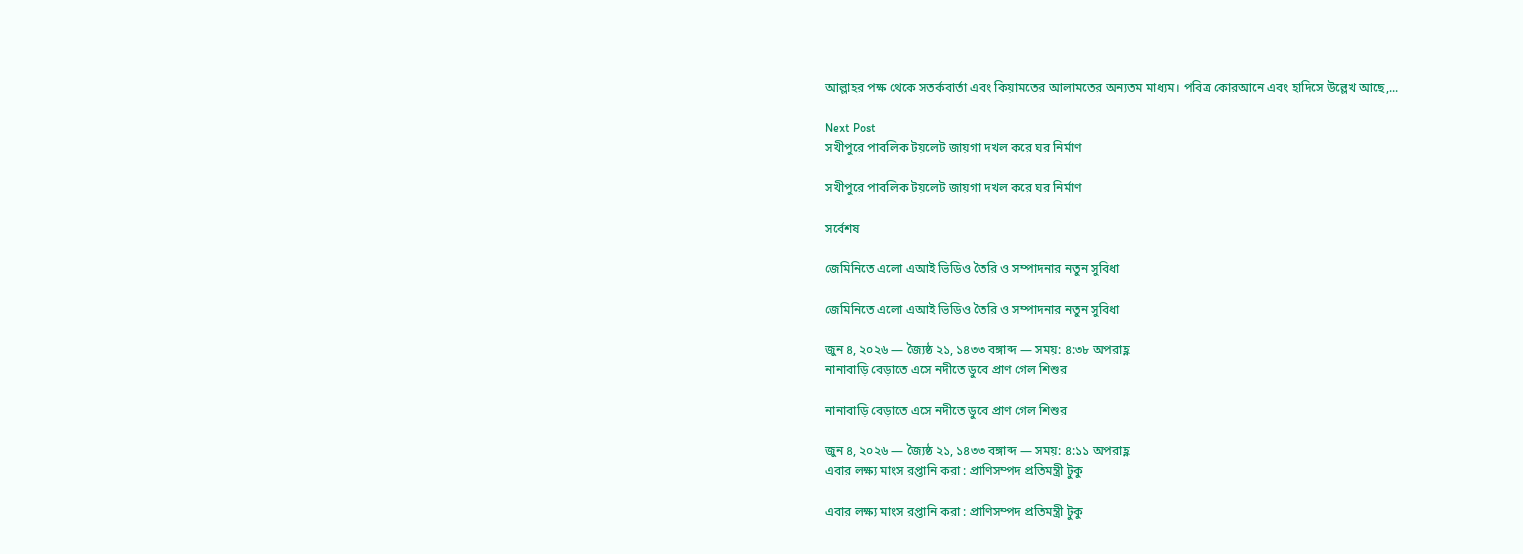আল্লাহর পক্ষ থেকে সতর্কবার্তা এবং কিয়ামতের আলামতের অন্যতম মাধ্যম। পবিত্র কোরআনে এবং হাদিসে উল্লেখ আছে,...

Next Post
সখীপুরে পাবলিক টয়লেট জায়গা দখল করে ঘর নির্মাণ

সখীপুরে পাবলিক টয়লেট জায়গা দখল করে ঘর নির্মাণ

সর্বেশষ

জেমিনিতে এলো এআই ভিডিও তৈরি ও সম্পাদনার নতুন সুবিধা

জেমিনিতে এলো এআই ভিডিও তৈরি ও সম্পাদনার নতুন সুবিধা

জুন ৪, ২০২৬ — জ্যৈষ্ঠ ২১, ১৪৩৩ বঙ্গাব্দ — সময়: ৪:৩৮ অপরাহ্ণ
নানাবাড়ি বেড়াতে এসে নদীতে ডুবে প্রাণ গেল শিশুর

নানাবাড়ি বেড়াতে এসে নদীতে ডুবে প্রাণ গেল শিশুর

জুন ৪, ২০২৬ — জ্যৈষ্ঠ ২১, ১৪৩৩ বঙ্গাব্দ — সময়: ৪:১১ অপরাহ্ণ
এবার লক্ষ্য মাংস রপ্তানি করা : প্রাণিসম্পদ প্রতিমন্ত্রী টুকু

এবার লক্ষ্য মাংস রপ্তানি করা : প্রাণিসম্পদ প্রতিমন্ত্রী টুকু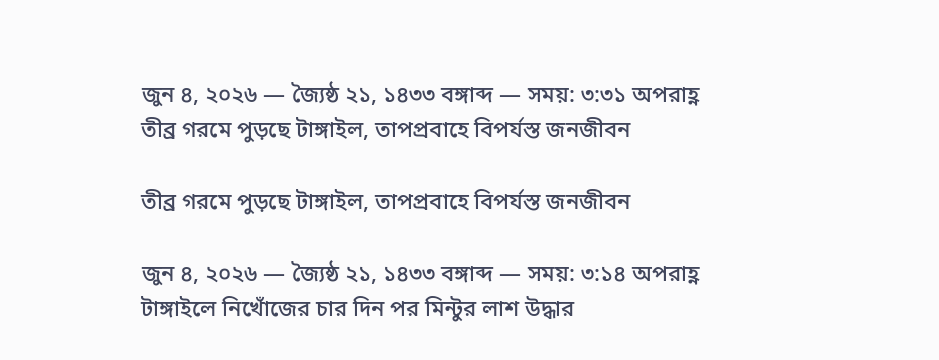জুন ৪, ২০২৬ — জ্যৈষ্ঠ ২১, ১৪৩৩ বঙ্গাব্দ — সময়: ৩:৩১ অপরাহ্ণ
তীব্র গরমে পুড়ছে টাঙ্গাইল, তাপপ্রবাহে বিপর্যস্ত জনজীবন

তীব্র গরমে পুড়ছে টাঙ্গাইল, তাপপ্রবাহে বিপর্যস্ত জনজীবন

জুন ৪, ২০২৬ — জ্যৈষ্ঠ ২১, ১৪৩৩ বঙ্গাব্দ — সময়: ৩:১৪ অপরাহ্ণ
টাঙ্গাইলে নিখোঁজের চার দিন পর মিন্টুর লাশ উদ্ধার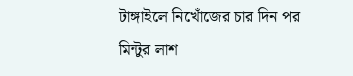টাঙ্গাইলে নিখোঁজের চার দিন পর মিন্টুর লাশ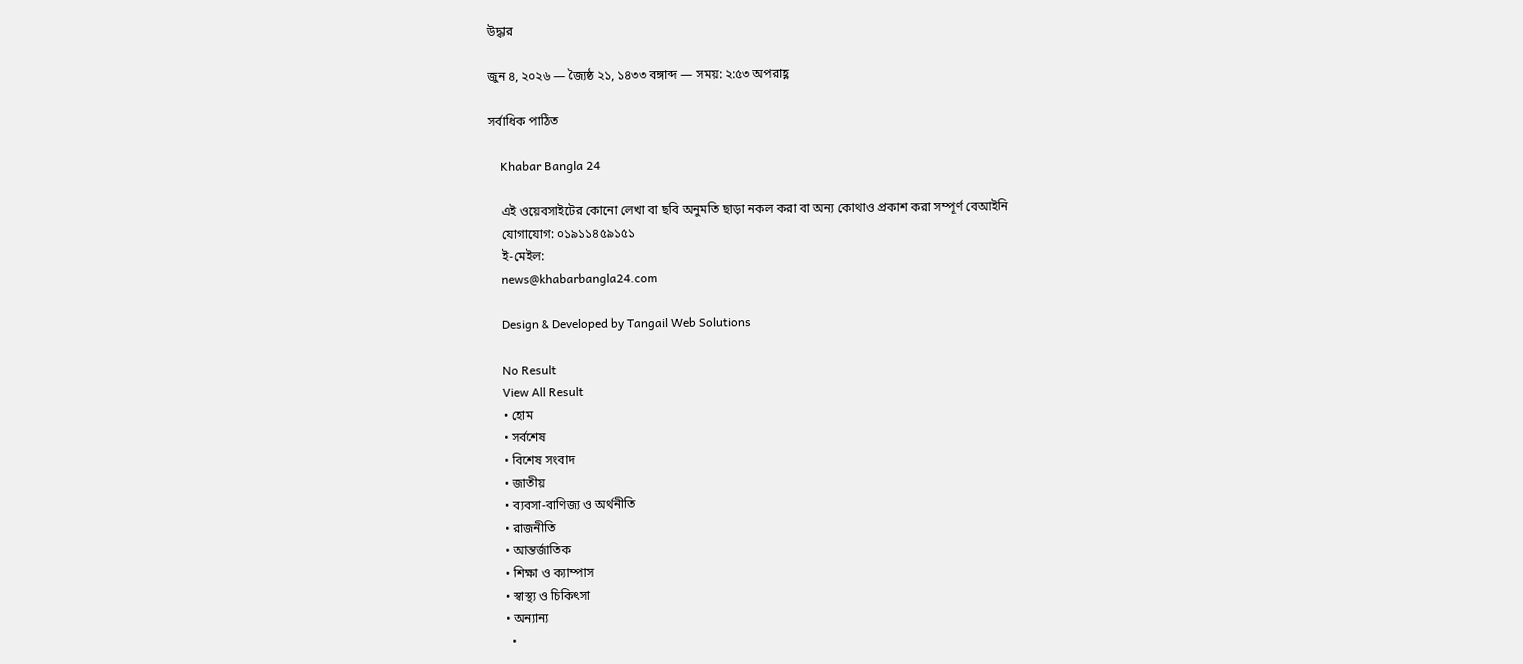উদ্ধার

জুন ৪, ২০২৬ — জ্যৈষ্ঠ ২১, ১৪৩৩ বঙ্গাব্দ — সময়: ২:৫৩ অপরাহ্ণ

সর্বাধিক পাঠিত

    Khabar Bangla 24

    এই ওয়েবসাইটের কোনো লেখা বা ছবি অনুমতি ছাড়া নকল করা বা অন্য কোথাও প্রকাশ করা সম্পূর্ণ বেআইনি
    যোগাযোগ: ০১৯১১৪৫৯১৫১
    ই-মেইল:
    news@khabarbangla24.com

    Design & Developed by Tangail Web Solutions

    No Result
    View All Result
    • হোম
    • সর্বশেষ
    • বিশেষ সংবাদ
    • জাতীয়
    • ব্যবসা-বাণিজ্য ও অর্থনীতি
    • রাজনীতি
    • আন্তর্জাতিক
    • শিক্ষা ও ক্যাম্পাস
    • স্বাস্থ্য ও চিকিৎসা
    • অন্যান্য
      •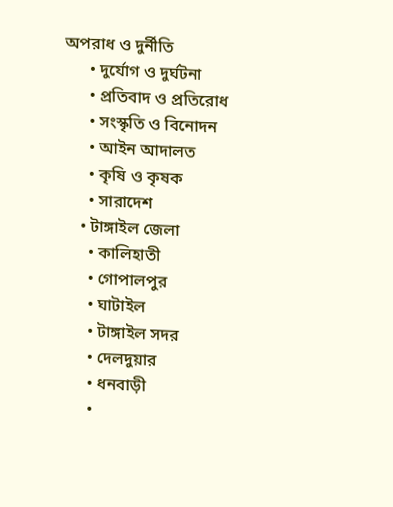অপরাধ ও দুর্নীতি
      • দুর্যোগ ও দুর্ঘটনা
      • প্রতিবাদ ও প্রতিরোধ
      • সংস্কৃতি ও বিনোদন
      • আইন আদালত
      • কৃষি ও কৃষক
      • সারাদেশ
    • টাঙ্গাইল জেলা
      • কালিহাতী
      • গোপালপুর
      • ঘাটাইল
      • টাঙ্গাইল সদর
      • দেলদুয়ার
      • ধনবাড়ী
      •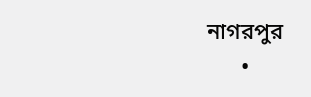নাগরপুর
      •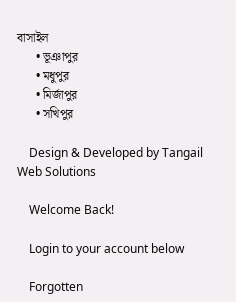বাসাইল
      • ভূঞাপুর
      • মধুপুর
      • মির্জাপুর
      • সখিপুর

    Design & Developed by Tangail Web Solutions

    Welcome Back!

    Login to your account below

    Forgotten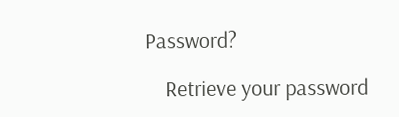Password?

    Retrieve your password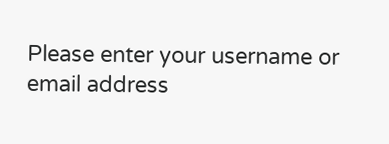Please enter your username or email address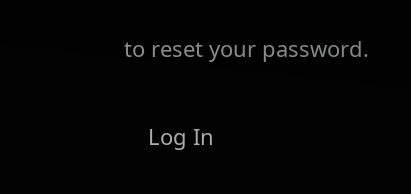to reset your password.

    Log In